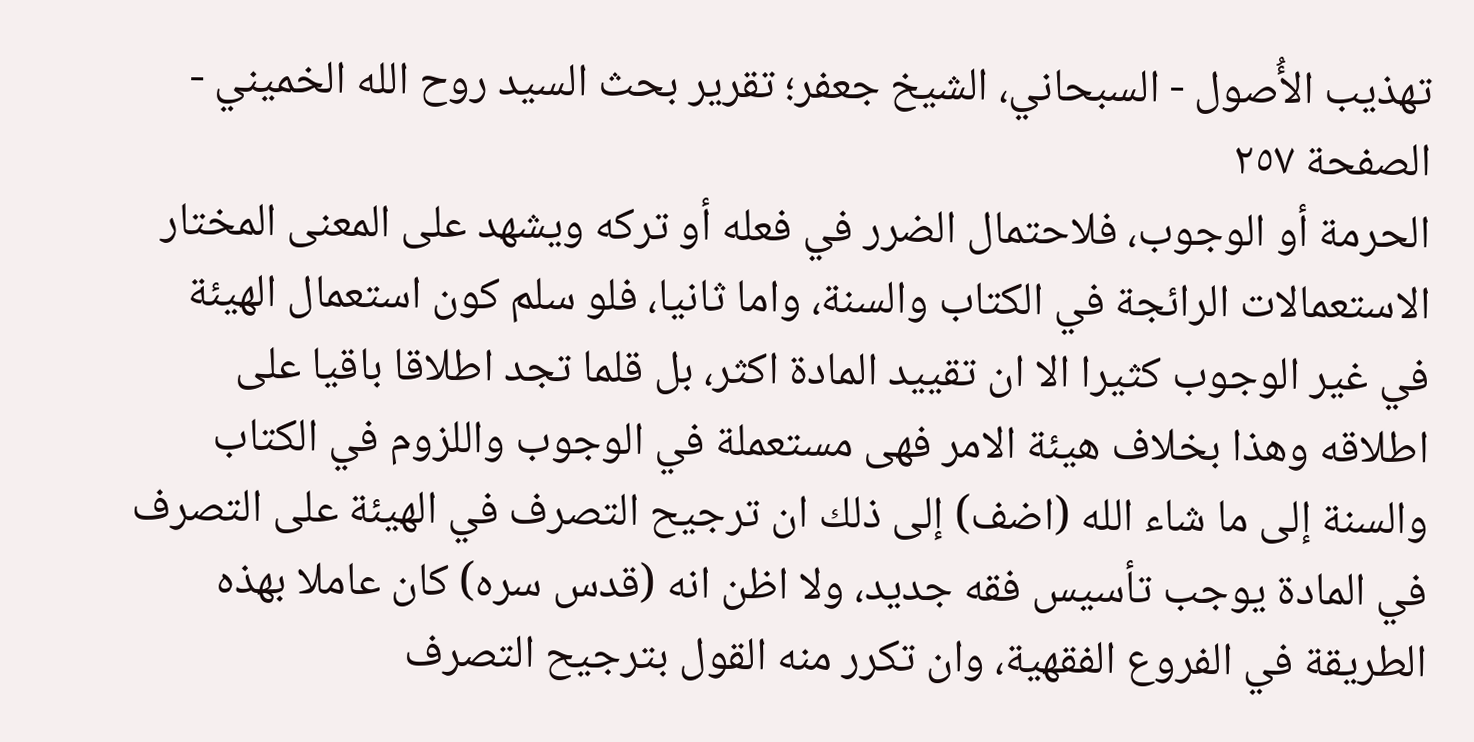تهذيب الأُصول - السبحاني، الشيخ جعفر؛ تقرير بحث السيد روح الله الخميني - الصفحة ٢٥٧
الحرمة أو الوجوب، فلاحتمال الضرر في فعله أو تركه ويشهد على المعنى المختار الاستعمالات الرائجة في الكتاب والسنة، واما ثانيا، فلو سلم كون استعمال الهيئة في غير الوجوب كثيرا الا ان تقييد المادة اكثر، بل قلما تجد اطلاقا باقيا على اطلاقه وهذا بخلاف هيئة الامر فهى مستعملة في الوجوب واللزوم في الكتاب والسنة إلى ما شاء الله (اضف) إلى ذلك ان ترجيح التصرف في الهيئة على التصرف في المادة يوجب تأسيس فقه جديد، ولا اظن انه (قدس سره) كان عاملا بهذه الطريقة في الفروع الفقهية، وان تكرر منه القول بترجيح التصرف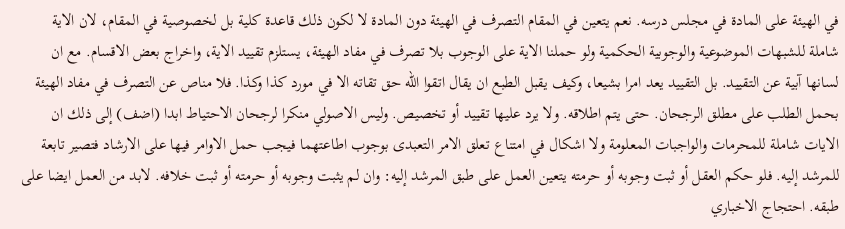في الهيئة على المادة في مجلس درسه. نعم يتعين في المقام التصرف في الهيئة دون المادة لا لكون ذلك قاعدة كلية بل لخصوصية في المقام، لان الاية شاملة للشبهات الموضوعية والوجوبية الحكمية ولو حملنا الاية على الوجوب بلا تصرف في مفاد الهيئة، يستلزم تقييد الاية، واخراج بعض الاقسام. مع ان لسانها آبية عن التقييد. بل التقييد يعد امرا بشيعا، وكيف يقبل الطبع ان يقال اتقوا الله حق تقاته الا في مورد كذا وكذا. فلا مناص عن التصرف في مفاد الهيئة بحمل الطلب على مطلق الرجحان. حتى يتم اطلاقه. ولا يرد عليها تقييد أو تخصيص. وليس الاصولي منكرا لرجحان الاحتياط ابدا (اضف) إلى ذلك ان الايات شاملة للمحرمات والواجبات المعلومة ولا اشكال في امتناع تعلق الامر التعبدى بوجوب اطاعتهما فيجب حمل الاوامر فيها على الارشاد فتصير تابعة للمرشد إليه. فلو حكم العقل أو ثبت وجوبه أو حرمته يتعين العمل على طبق المرشد إليه: وان لم يثبت وجوبه أو حرمته أو ثبت خلافه. لابد من العمل ايضا على طبقه. احتجاج الاخباري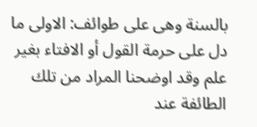بالسنة وهى على طوائف: الاولى ما دل على حرمة القول أو الافتاء بغير علم وقد اوضحنا المراد من تلك الطائفة عند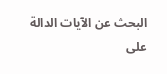البحث عن الآيات الدالة على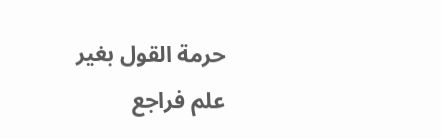حرمة القول بغير علم فراجع